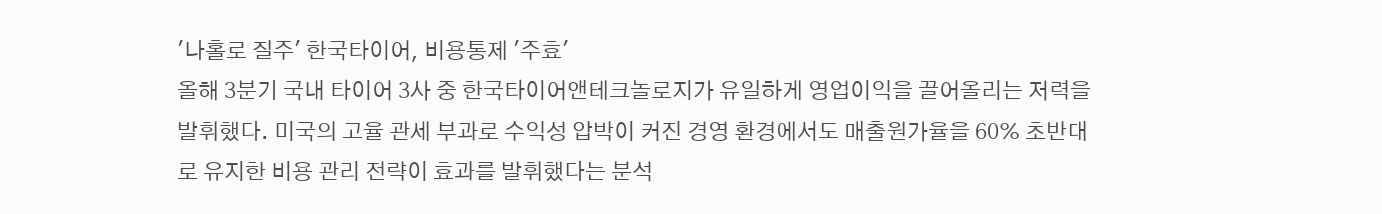'나홀로 질주' 한국타이어, 비용통제 '주효'
올해 3분기 국내 타이어 3사 중 한국타이어앤테크놀로지가 유일하게 영업이익을 끌어올리는 저력을 발휘했다. 미국의 고율 관세 부과로 수익성 압박이 커진 경영 환경에서도 매출원가율을 60% 초반대로 유지한 비용 관리 전략이 효과를 발휘했다는 분석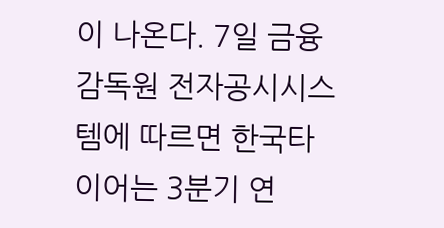이 나온다. 7일 금융감독원 전자공시시스템에 따르면 한국타이어는 3분기 연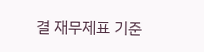결 재무제표 기준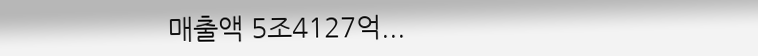매출액 5조4127억...